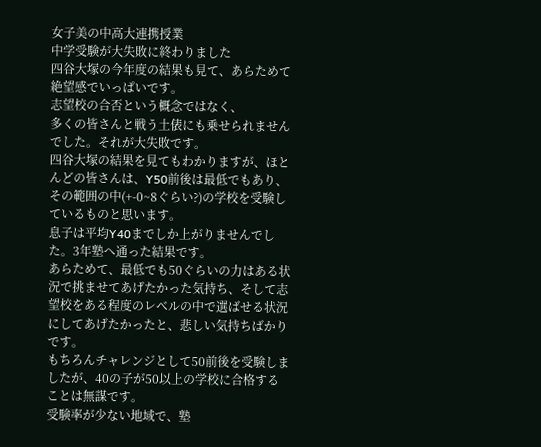女子美の中高大連携授業
中学受験が大失敗に終わりました
四谷大塚の今年度の結果も見て、あらためて絶望感でいっぱいです。
志望校の合否という概念ではなく、
多くの皆さんと戦う土俵にも乗せられませんでした。それが大失敗です。
四谷大塚の結果を見てもわかりますが、ほとんどの皆さんは、Y50前後は最低でもあり、その範囲の中(+-0~8ぐらい?)の学校を受験しているものと思います。
息子は平均Y40までしか上がりませんでした。3年塾へ通った結果です。
あらためて、最低でも50ぐらいの力はある状況で挑ませてあげたかった気持ち、そして志望校をある程度のレベルの中で選ばせる状況にしてあげたかったと、悲しい気持ちばかりです。
もちろんチャレンジとして50前後を受験しましたが、40の子が50以上の学校に合格することは無謀です。
受験率が少ない地域で、塾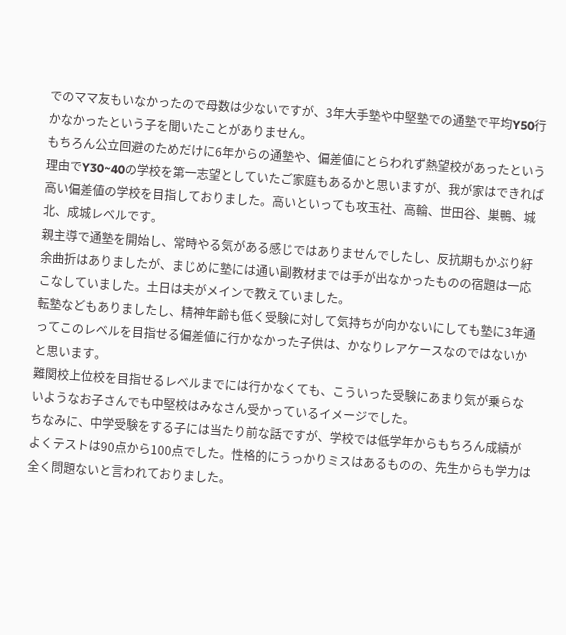でのママ友もいなかったので母数は少ないですが、3年大手塾や中堅塾での通塾で平均Y50行かなかったという子を聞いたことがありません。
もちろん公立回避のためだけに6年からの通塾や、偏差値にとらわれず熱望校があったという理由でY30~40の学校を第一志望としていたご家庭もあるかと思いますが、我が家はできれば高い偏差値の学校を目指しておりました。高いといっても攻玉社、高輪、世田谷、巣鴨、城北、成城レベルです。
親主導で通塾を開始し、常時やる気がある感じではありませんでしたし、反抗期もかぶり紆余曲折はありましたが、まじめに塾には通い副教材までは手が出なかったものの宿題は一応こなしていました。土日は夫がメインで教えていました。
転塾などもありましたし、精神年齢も低く受験に対して気持ちが向かないにしても塾に3年通ってこのレベルを目指せる偏差値に行かなかった子供は、かなりレアケースなのではないかと思います。
難関校上位校を目指せるレベルまでには行かなくても、こういった受験にあまり気が乗らないようなお子さんでも中堅校はみなさん受かっているイメージでした。
ちなみに、中学受験をする子には当たり前な話ですが、学校では低学年からもちろん成績がよくテストは90点から100点でした。性格的にうっかりミスはあるものの、先生からも学力は全く問題ないと言われておりました。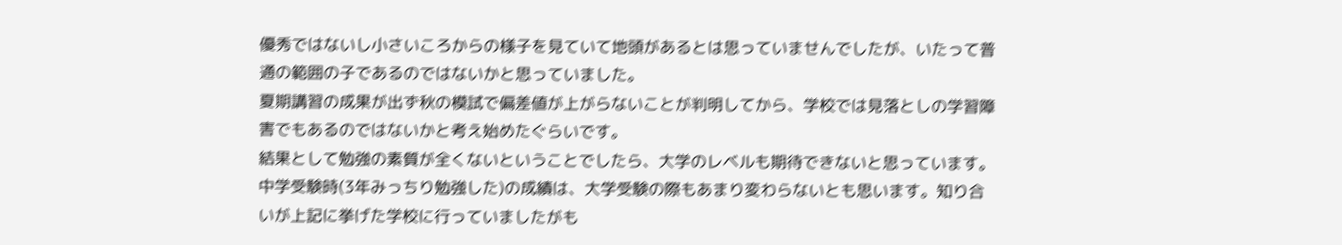優秀ではないし小さいころからの様子を見ていて地頭があるとは思っていませんでしたが、いたって普通の範囲の子であるのではないかと思っていました。
夏期講習の成果が出ず秋の模試で偏差値が上がらないことが判明してから、学校では見落としの学習障害でもあるのではないかと考え始めたぐらいです。
結果として勉強の素質が全くないということでしたら、大学のレベルも期待できないと思っています。
中学受験時(3年みっちり勉強した)の成績は、大学受験の際もあまり変わらないとも思います。知り合いが上記に挙げた学校に行っていましたがも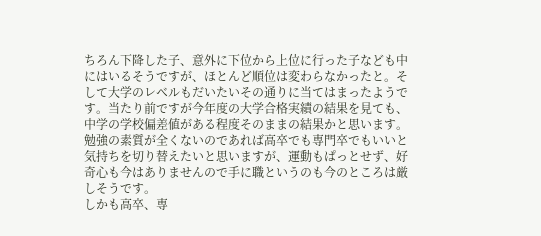ちろん下降した子、意外に下位から上位に行った子なども中にはいるそうですが、ほとんど順位は変わらなかったと。そして大学のレベルもだいたいその通りに当てはまったようです。当たり前ですが今年度の大学合格実績の結果を見ても、中学の学校偏差値がある程度そのままの結果かと思います。
勉強の素質が全くないのであれば高卒でも専門卒でもいいと気持ちを切り替えたいと思いますが、運動もぱっとせず、好奇心も今はありませんので手に職というのも今のところは厳しそうです。
しかも高卒、専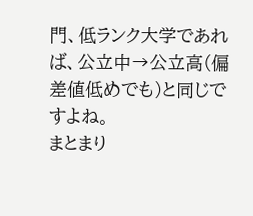門、低ランク大学であれば、公立中→公立高(偏差値低めでも)と同じですよね。
まとまり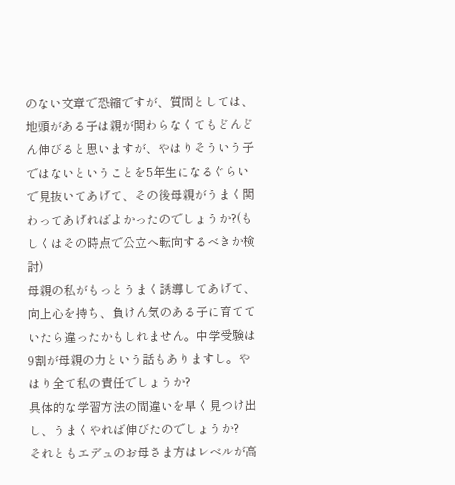のない文章で恐縮ですが、質問としては、
地頭がある子は親が関わらなくてもどんどん伸びると思いますが、やはりそういう子ではないということを5年生になるぐらいで見抜いてあげて、その後母親がうまく関わってあげればよかったのでしょうか?(もしくはその時点で公立へ転向するべきか検討)
母親の私がもっとうまく誘導してあげて、向上心を持ち、負けん気のある子に育てていたら違ったかもしれません。中学受験は9割が母親の力という話もありますし。やはり全て私の責任でしょうか?
具体的な学習方法の間違いを早く見つけ出し、うまくやれば伸びたのでしょうか?
それともエデュのお母さま方はレベルが高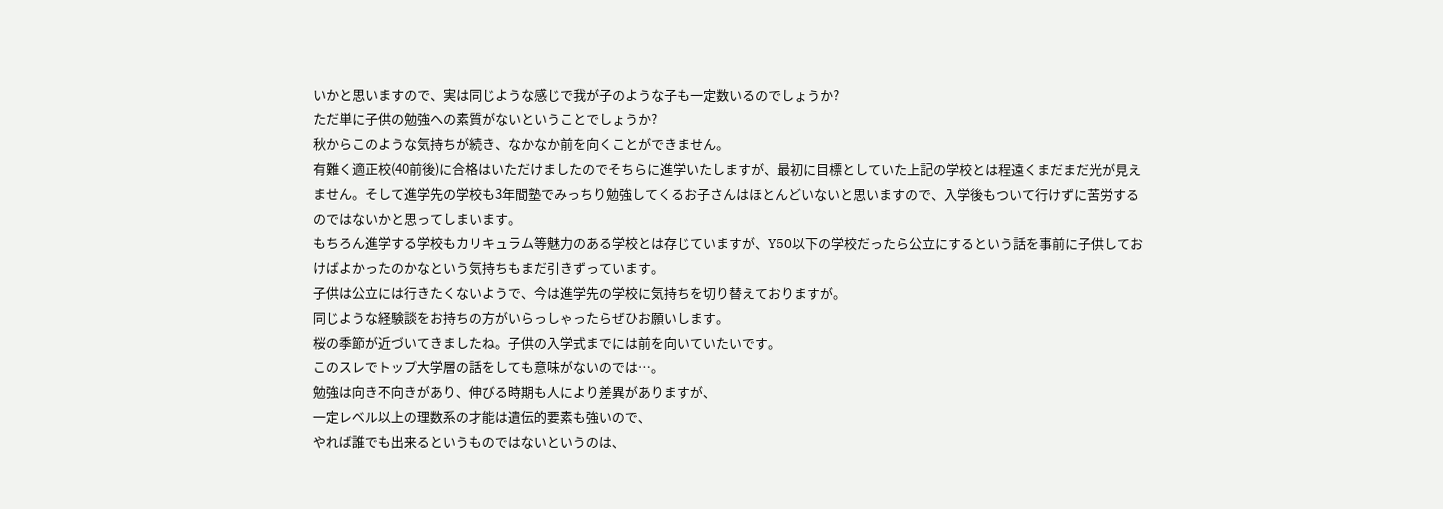いかと思いますので、実は同じような感じで我が子のような子も一定数いるのでしょうか?
ただ単に子供の勉強への素質がないということでしょうか?
秋からこのような気持ちが続き、なかなか前を向くことができません。
有難く適正校(40前後)に合格はいただけましたのでそちらに進学いたしますが、最初に目標としていた上記の学校とは程遠くまだまだ光が見えません。そして進学先の学校も3年間塾でみっちり勉強してくるお子さんはほとんどいないと思いますので、入学後もついて行けずに苦労するのではないかと思ってしまいます。
もちろん進学する学校もカリキュラム等魅力のある学校とは存じていますが、Y50以下の学校だったら公立にするという話を事前に子供しておけばよかったのかなという気持ちもまだ引きずっています。
子供は公立には行きたくないようで、今は進学先の学校に気持ちを切り替えておりますが。
同じような経験談をお持ちの方がいらっしゃったらぜひお願いします。
桜の季節が近づいてきましたね。子供の入学式までには前を向いていたいです。
このスレでトップ大学層の話をしても意味がないのでは…。
勉強は向き不向きがあり、伸びる時期も人により差異がありますが、
一定レベル以上の理数系の才能は遺伝的要素も強いので、
やれば誰でも出来るというものではないというのは、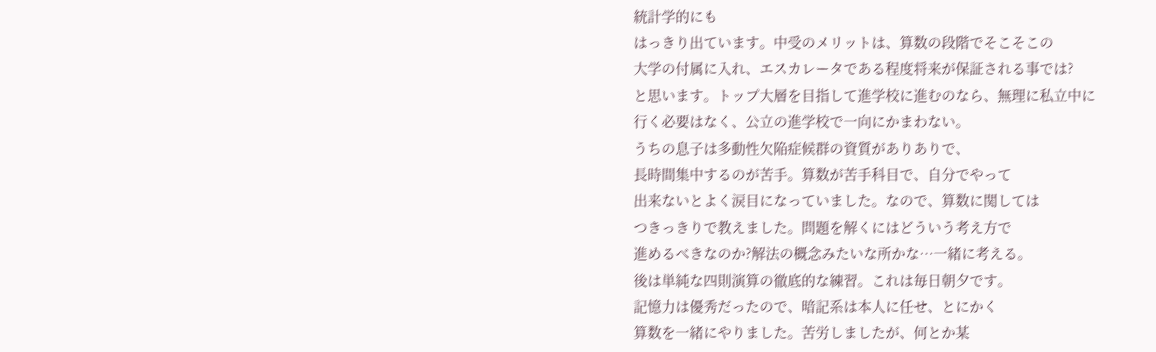統計学的にも
はっきり出ています。中受のメリットは、算数の段階でそこそこの
大学の付属に入れ、エスカレータである程度将来が保証される事では?
と思います。トップ大層を目指して進学校に進むのなら、無理に私立中に
行く必要はなく、公立の進学校で一向にかまわない。
うちの息子は多動性欠陥症候群の資質がありありで、
長時間集中するのが苦手。算数が苦手科目で、自分でやって
出来ないとよく涙目になっていました。なので、算数に関しては
つきっきりで教えました。問題を解くにはどういう考え方で
進めるべきなのか?解法の概念みたいな所かな…一緒に考える。
後は単純な四則演算の徹底的な練習。これは毎日朝夕です。
記憶力は優秀だったので、暗記系は本人に任せ、とにかく
算数を一緒にやりました。苦労しましたが、何とか某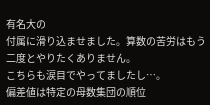有名大の
付属に滑り込ませました。算数の苦労はもう二度とやりたくありません。
こちらも涙目でやってましたし…。
偏差値は特定の母数集団の順位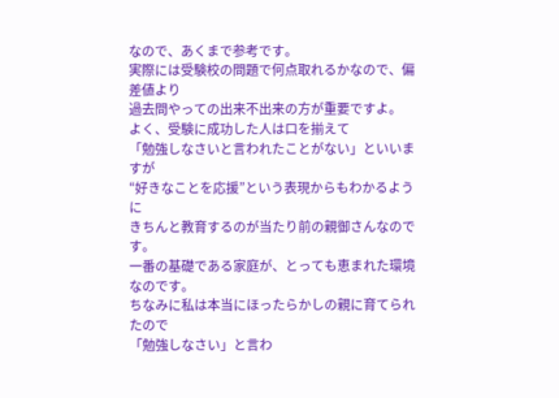なので、あくまで参考です。
実際には受験校の問題で何点取れるかなので、偏差値より
過去問やっての出来不出来の方が重要ですよ。
よく、受験に成功した人は口を揃えて
「勉強しなさいと言われたことがない」といいますが
“好きなことを応援”という表現からもわかるように
きちんと教育するのが当たり前の親御さんなのです。
一番の基礎である家庭が、とっても恵まれた環境なのです。
ちなみに私は本当にほったらかしの親に育てられたので
「勉強しなさい」と言わ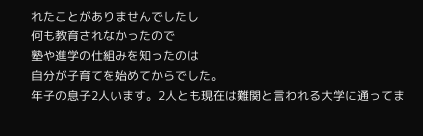れたことがありませんでしたし
何も教育されなかったので
塾や進学の仕組みを知ったのは
自分が子育てを始めてからでした。
年子の息子2人います。2人とも現在は難関と言われる大学に通ってま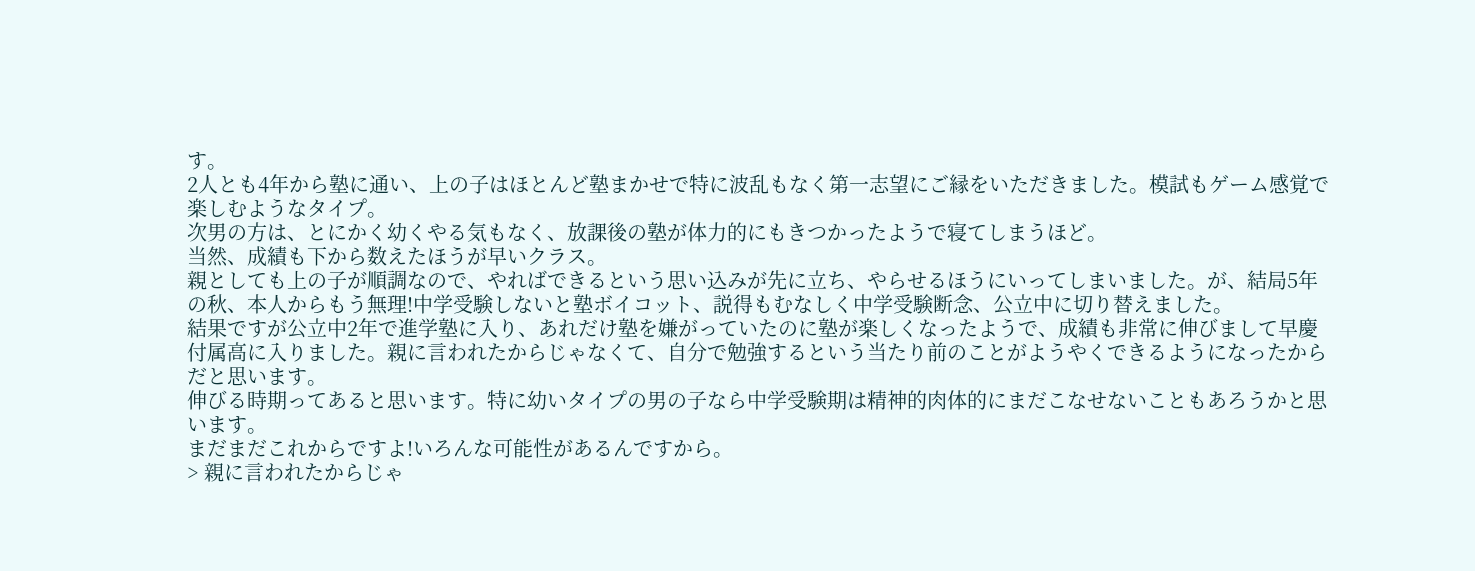す。
2人とも4年から塾に通い、上の子はほとんど塾まかせで特に波乱もなく第一志望にご縁をいただきました。模試もゲーム感覚で楽しむようなタイプ。
次男の方は、とにかく幼くやる気もなく、放課後の塾が体力的にもきつかったようで寝てしまうほど。
当然、成績も下から数えたほうが早いクラス。
親としても上の子が順調なので、やればできるという思い込みが先に立ち、やらせるほうにいってしまいました。が、結局5年の秋、本人からもう無理!中学受験しないと塾ボイコット、説得もむなしく中学受験断念、公立中に切り替えました。
結果ですが公立中2年で進学塾に入り、あれだけ塾を嫌がっていたのに塾が楽しくなったようで、成績も非常に伸びまして早慶付属高に入りました。親に言われたからじゃなくて、自分で勉強するという当たり前のことがようやくできるようになったからだと思います。
伸びる時期ってあると思います。特に幼いタイプの男の子なら中学受験期は精神的肉体的にまだこなせないこともあろうかと思います。
まだまだこれからですよ!いろんな可能性があるんですから。
> 親に言われたからじゃ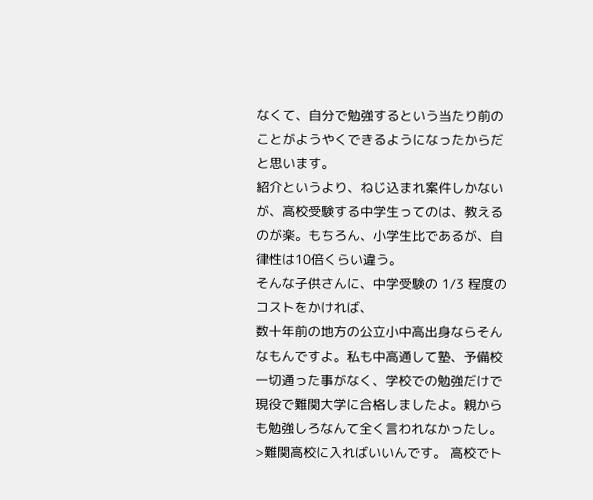なくて、自分で勉強するという当たり前のことがようやくできるようになったからだと思います。
紹介というより、ねじ込まれ案件しかないが、高校受験する中学生ってのは、教えるのが楽。もちろん、小学生比であるが、自律性は10倍くらい違う。
そんな子供さんに、中学受験の 1/3 程度のコストをかければ、
数十年前の地方の公立小中高出身ならそんなもんですよ。私も中高通して塾、予備校一切通った事がなく、学校での勉強だけで現役で難関大学に合格しましたよ。親からも勉強しろなんて全く言われなかったし。
>難関高校に入ればいいんです。 高校でト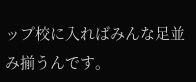ップ校に入ればみんな足並み揃うんです。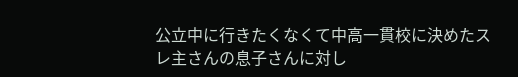公立中に行きたくなくて中高一貫校に決めたスレ主さんの息子さんに対し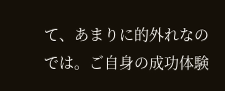て、あまりに的外れなのでは。ご自身の成功体験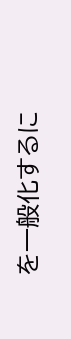を一般化するに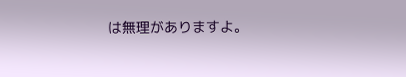は無理がありますよ。